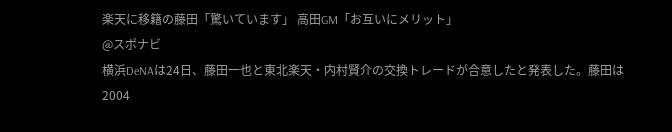楽天に移籍の藤田「驚いています」 高田GM「お互いにメリット」
@スポナビ
横浜DeNAは24日、藤田一也と東北楽天・内村賢介の交換トレードが合意したと発表した。藤田は2004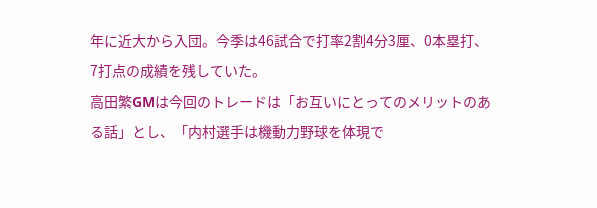年に近大から入団。今季は46試合で打率2割4分3厘、0本塁打、7打点の成績を残していた。
高田繁GMは今回のトレードは「お互いにとってのメリットのある話」とし、「内村選手は機動力野球を体現で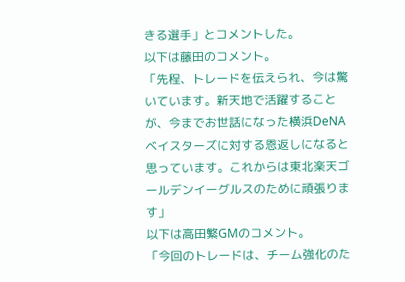きる選手」とコメントした。
以下は藤田のコメント。
「先程、トレードを伝えられ、今は驚いています。新天地で活躍することが、今までお世話になった横浜DeNAベイスターズに対する恩返しになると思っています。これからは東北楽天ゴールデンイーグルスのために頑張ります」
以下は高田繁GMのコメント。
「今回のトレードは、チーム強化のた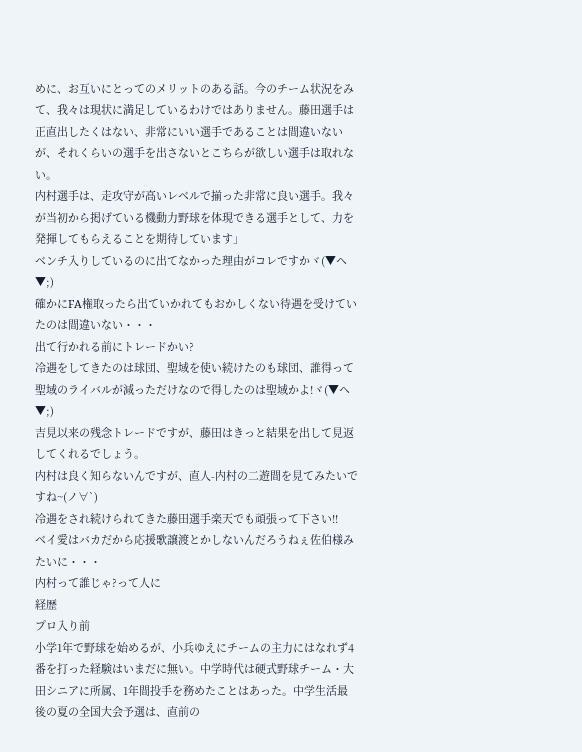めに、お互いにとってのメリットのある話。今のチーム状況をみて、我々は現状に満足しているわけではありません。藤田選手は正直出したくはない、非常にいい選手であることは間違いないが、それくらいの選手を出さないとこちらが欲しい選手は取れない。
内村選手は、走攻守が高いレベルで揃った非常に良い選手。我々が当初から掲げている機動力野球を体現できる選手として、力を発揮してもらえることを期待しています」
ベンチ入りしているのに出てなかった理由がコレですかヾ(▼ヘ▼;)
確かにFA権取ったら出ていかれてもおかしくない待遇を受けていたのは間違いない・・・
出て行かれる前にトレードかい?
冷遇をしてきたのは球団、聖域を使い続けたのも球団、誰得って聖域のライバルが減っただけなので得したのは聖域かよ!ヾ(▼ヘ▼;)
吉見以来の残念トレードですが、藤田はきっと結果を出して見返してくれるでしょう。
内村は良く知らないんですが、直人-内村の二遊間を見てみたいですね~(ノ∀`)
冷遇をされ続けられてきた藤田選手楽天でも頑張って下さい!!
ベイ愛はバカだから応援歌譲渡とかしないんだろうねぇ佐伯様みたいに・・・
内村って誰じゃ?って人に
経歴
プロ入り前
小学1年で野球を始めるが、小兵ゆえにチームの主力にはなれず4番を打った経験はいまだに無い。中学時代は硬式野球チーム・大田シニアに所属、1年間投手を務めたことはあった。中学生活最後の夏の全国大会予選は、直前の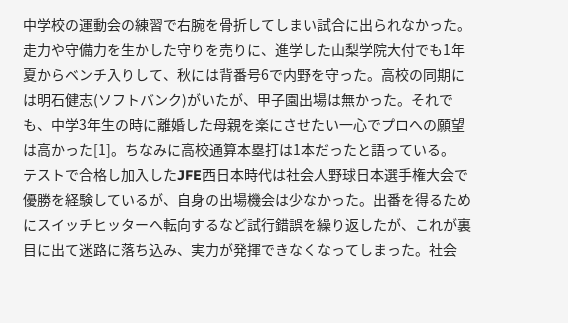中学校の運動会の練習で右腕を骨折してしまい試合に出られなかった。走力や守備力を生かした守りを売りに、進学した山梨学院大付でも1年夏からベンチ入りして、秋には背番号6で内野を守った。高校の同期には明石健志(ソフトバンク)がいたが、甲子園出場は無かった。それでも、中学3年生の時に離婚した母親を楽にさせたい一心でプロへの願望は高かった[1]。ちなみに高校通算本塁打は1本だったと語っている。
テストで合格し加入したJFE西日本時代は社会人野球日本選手権大会で優勝を経験しているが、自身の出場機会は少なかった。出番を得るためにスイッチヒッターへ転向するなど試行錯誤を繰り返したが、これが裏目に出て迷路に落ち込み、実力が発揮できなくなってしまった。社会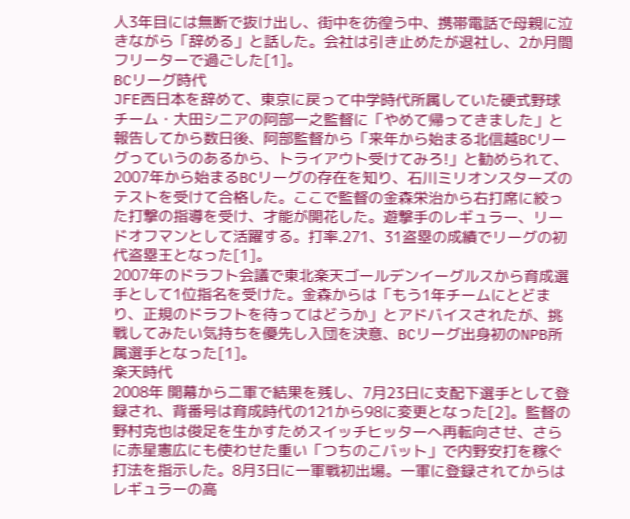人3年目には無断で抜け出し、街中を彷徨う中、携帯電話で母親に泣きながら「辞める」と話した。会社は引き止めたが退社し、2か月間フリーターで過ごした[1]。
BCリーグ時代
JFE西日本を辞めて、東京に戻って中学時代所属していた硬式野球チーム・大田シニアの阿部一之監督に「やめて帰ってきました」と報告してから数日後、阿部監督から「来年から始まる北信越BCリーグっていうのあるから、トライアウト受けてみろ!」と勧められて、2007年から始まるBCリーグの存在を知り、石川ミリオンスターズのテストを受けて合格した。ここで監督の金森栄治から右打席に絞った打撃の指導を受け、才能が開花した。遊撃手のレギュラー、リードオフマンとして活躍する。打率.271、31盗塁の成績でリーグの初代盗塁王となった[1]。
2007年のドラフト会議で東北楽天ゴールデンイーグルスから育成選手として1位指名を受けた。金森からは「もう1年チームにとどまり、正規のドラフトを待ってはどうか」とアドバイスされたが、挑戦してみたい気持ちを優先し入団を決意、BCリーグ出身初のNPB所属選手となった[1]。
楽天時代
2008年 開幕から二軍で結果を残し、7月23日に支配下選手として登録され、背番号は育成時代の121から98に変更となった[2]。監督の野村克也は俊足を生かすためスイッチヒッターへ再転向させ、さらに赤星憲広にも使わせた重い「つちのこバット」で内野安打を稼ぐ打法を指示した。8月3日に一軍戦初出場。一軍に登録されてからはレギュラーの高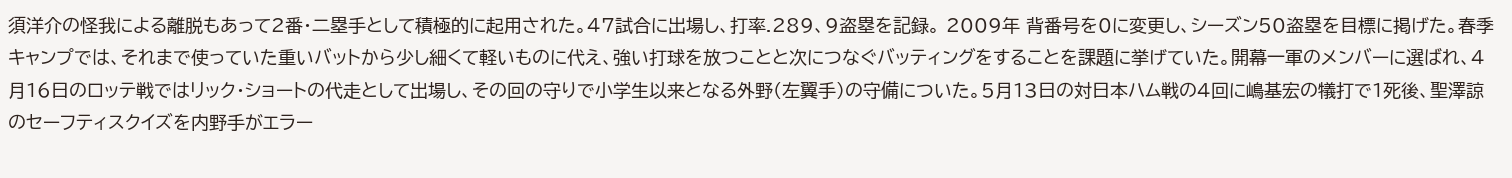須洋介の怪我による離脱もあって2番・二塁手として積極的に起用された。47試合に出場し、打率.289、9盗塁を記録。 2009年 背番号を0に変更し、シーズン50盗塁を目標に掲げた。春季キャンプでは、それまで使っていた重いバットから少し細くて軽いものに代え、強い打球を放つことと次につなぐバッティングをすることを課題に挙げていた。開幕一軍のメンバーに選ばれ、4月16日のロッテ戦ではリック・ショートの代走として出場し、その回の守りで小学生以来となる外野(左翼手)の守備についた。5月13日の対日本ハム戦の4回に嶋基宏の犠打で1死後、聖澤諒のセーフティスクイズを内野手がエラー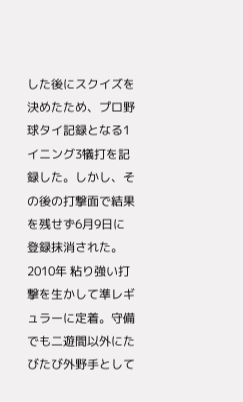した後にスクイズを決めたため、プロ野球タイ記録となる1イニング3犠打を記録した。しかし、その後の打撃面で結果を残せず6月9日に登録抹消された。 2010年 粘り強い打撃を生かして準レギュラーに定着。守備でも二遊間以外にたびたび外野手として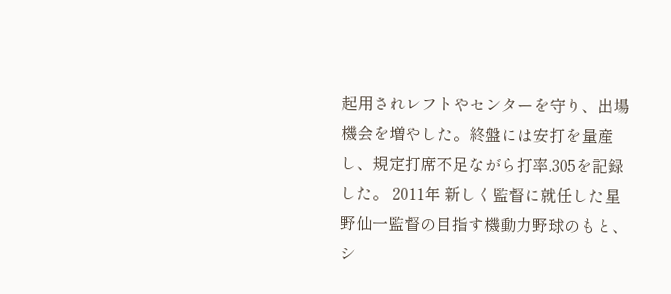起用されレフトやセンターを守り、出場機会を増やした。終盤には安打を量産し、規定打席不足ながら打率.305を記録した。 2011年 新しく監督に就任した星野仙一監督の目指す機動力野球のもと、シ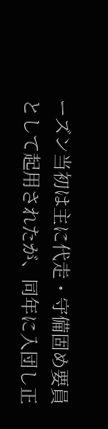ーズン当初は主に代走・守備固め要員として起用されたが、同年に入団し正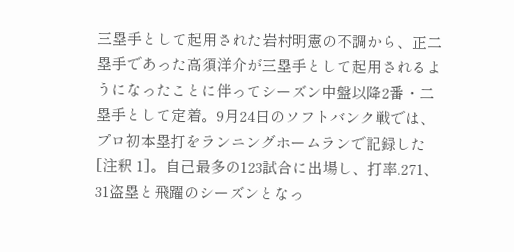三塁手として起用された岩村明憲の不調から、正二塁手であった高須洋介が三塁手として起用されるようになったことに伴ってシーズン中盤以降2番・二塁手として定着。9月24日のソフトバンク戦では、プロ初本塁打をランニングホームランで記録した[注釈 1]。自己最多の123試合に出場し、打率.271、31盗塁と飛躍のシーズンとなっ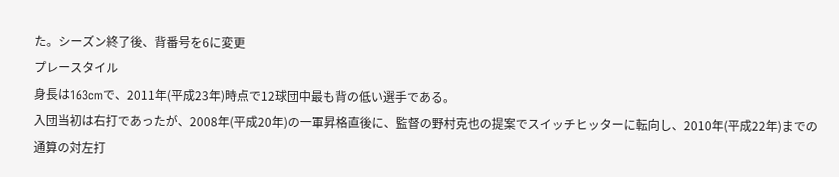た。シーズン終了後、背番号を6に変更
プレースタイル
身長は163cmで、2011年(平成23年)時点で12球団中最も背の低い選手である。
入団当初は右打であったが、2008年(平成20年)の一軍昇格直後に、監督の野村克也の提案でスイッチヒッターに転向し、2010年(平成22年)までの通算の対左打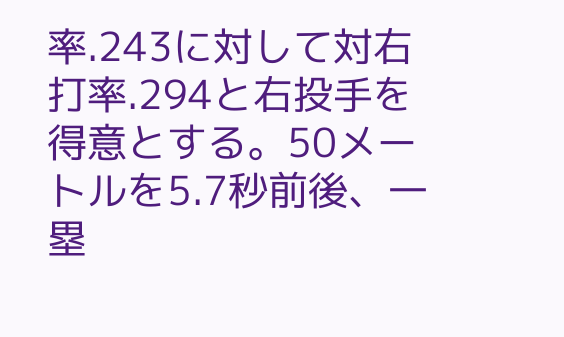率.243に対して対右打率.294と右投手を得意とする。50メートルを5.7秒前後、一塁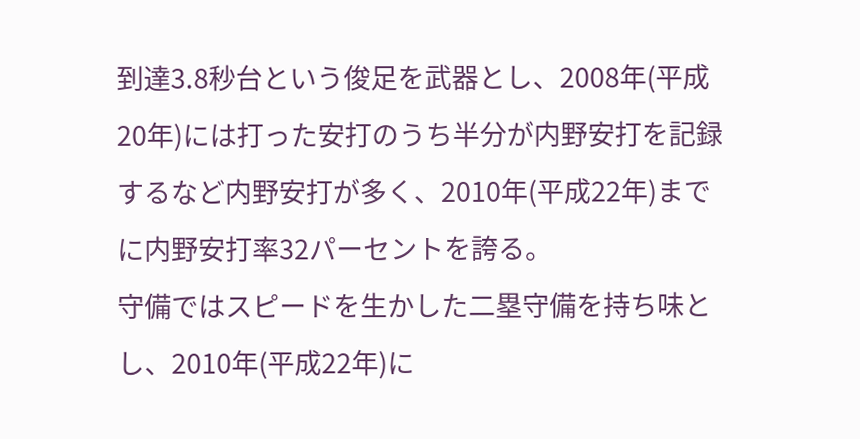到達3.8秒台という俊足を武器とし、2008年(平成20年)には打った安打のうち半分が内野安打を記録するなど内野安打が多く、2010年(平成22年)までに内野安打率32パーセントを誇る。
守備ではスピードを生かした二塁守備を持ち味とし、2010年(平成22年)に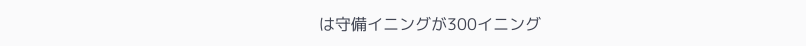は守備イニングが300イニング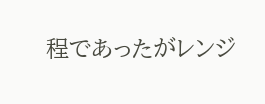程であったがレンジ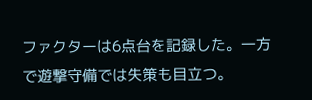ファクターは6点台を記録した。一方で遊撃守備では失策も目立つ。